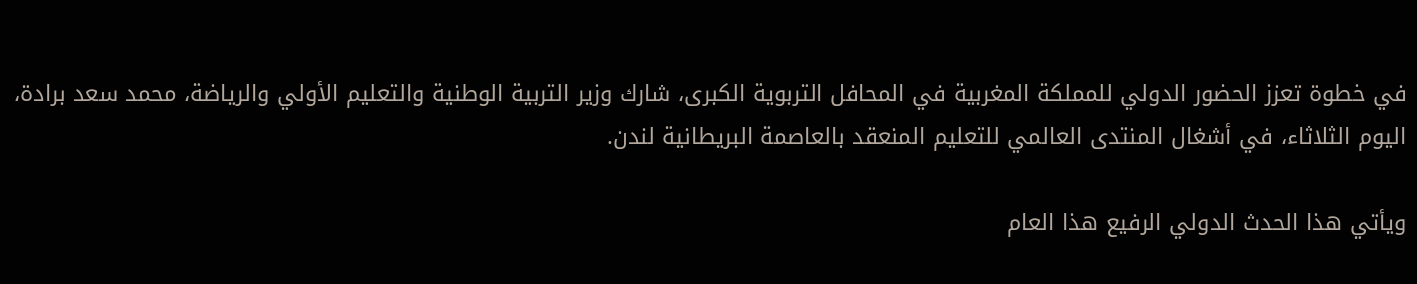في خطوة تعزز الحضور الدولي للمملكة المغربية في المحافل التربوية الكبرى، شارك وزير التربية الوطنية والتعليم الأولي والرياضة، محمد سعد برادة، اليوم الثلاثاء، في أشغال المنتدى العالمي للتعليم المنعقد بالعاصمة البريطانية لندن.

ويأتي هذا الحدث الدولي الرفيع هذا العام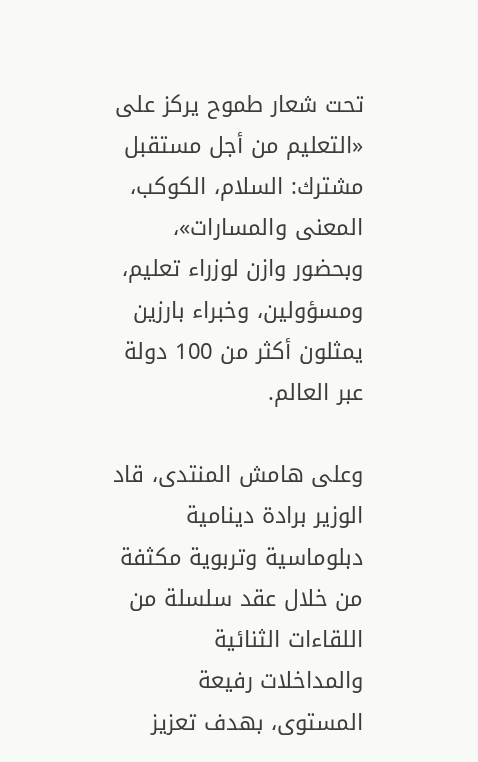تحت شعار طموح يركز على «التعليم من أجل مستقبل مشترك: السلام، الكوكب، المعنى والمسارات»، وبحضور وازن لوزراء تعليم، ومسؤولين، وخبراء بارزين يمثلون أكثر من 100 دولة عبر العالم.

وعلى هامش المنتدى، قاد الوزير برادة دينامية دبلوماسية وتربوية مكثفة من خلال عقد سلسلة من اللقاءات الثنائية والمداخلات رفيعة المستوى، بهدف تعزيز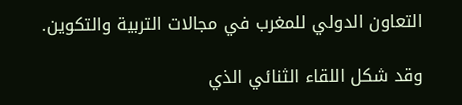التعاون الدولي للمغرب في مجالات التربية والتكوين.

وقد شكل اللقاء الثنائي الذي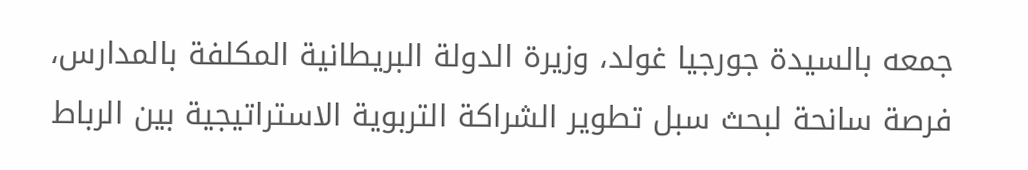جمعه بالسيدة جورجيا غولد، وزيرة الدولة البريطانية المكلفة بالمدارس، فرصة سانحة لبحث سبل تطوير الشراكة التربوية الاستراتيجية بين الرباط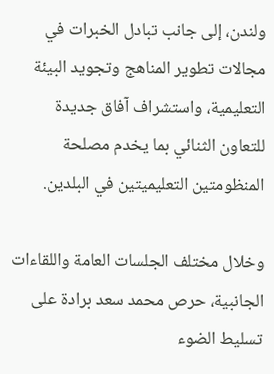ولندن، إلى جانب تبادل الخبرات في مجالات تطوير المناهج وتجويد البيئة التعليمية، واستشراف آفاق جديدة للتعاون الثنائي بما يخدم مصلحة المنظومتين التعليميتين في البلدين.

وخلال مختلف الجلسات العامة واللقاءات الجانبية، حرص محمد سعد برادة على تسليط الضوء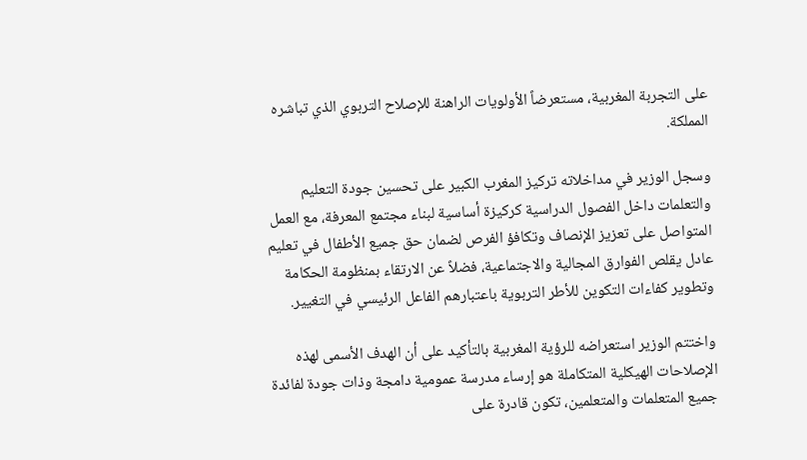على التجربة المغربية، مستعرضاً الأولويات الراهنة للإصلاح التربوي الذي تباشره المملكة.

وسجل الوزير في مداخلاته تركيز المغرب الكبير على تحسين جودة التعليم والتعلمات داخل الفصول الدراسية كركيزة أساسية لبناء مجتمع المعرفة، مع العمل المتواصل على تعزيز الإنصاف وتكافؤ الفرص لضمان حق جميع الأطفال في تعليم عادل يقلص الفوارق المجالية والاجتماعية، فضلاً عن الارتقاء بمنظومة الحكامة وتطوير كفاءات التكوين للأطر التربوية باعتبارهم الفاعل الرئيسي في التغيير.

واختتم الوزير استعراضه للرؤية المغربية بالتأكيد على أن الهدف الأسمى لهذه الإصلاحات الهيكلية المتكاملة هو إرساء مدرسة عمومية دامجة وذات جودة لفائدة جميع المتعلمات والمتعلمين، تكون قادرة على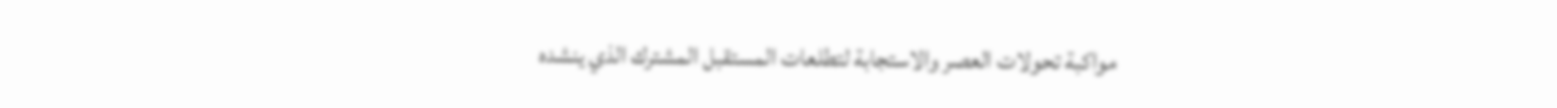مواكبة تحولات العصر والاستجابة لتطلعات المستقبل المشترك الذي ينشده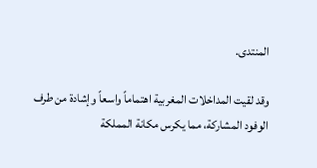المنتدى.

وقد لقيت المداخلات المغربية اهتماماً واسعاً وإشادة من طرف الوفود المشاركة، مما يكرس مكانة المملكة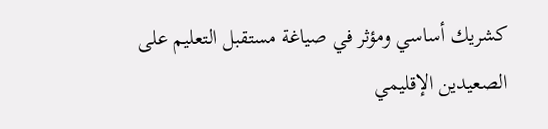كشريك أساسي ومؤثر في صياغة مستقبل التعليم على الصعيدين الإقليمي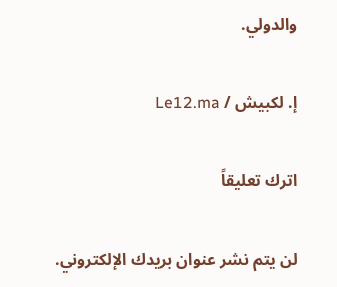والدولي.

إ. لكبيش / Le12.ma

اترك تعليقاً

لن يتم نشر عنوان بريدك الإلكتروني.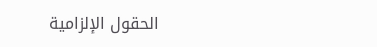الحقول الإلزامية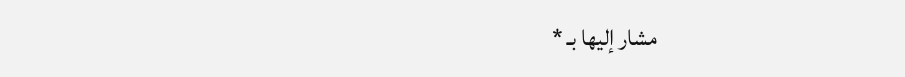مشار إليها بـ *